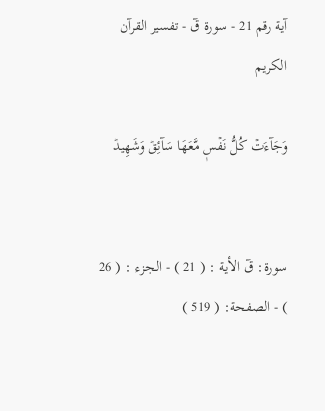آية رقم 21 - سورة قٓ - تفسير القرآن الكريم

وَجَآءَتۡ كُلُّ نَفۡسٖ مَّعَهَا سَآئِقٞ وَشَهِيدٞ


سورة: قٓ الأية : ( 21 ) - الجزء : ( 26 ) - الصفحة: ( 519 )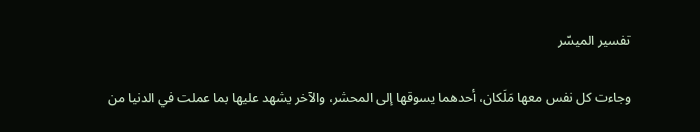تفسير الميسّر

وجاءت كل نفس معها مَلَكان، أحدهما يسوقها إلى المحشر، والآخر يشهد عليها بما عملت في الدنيا من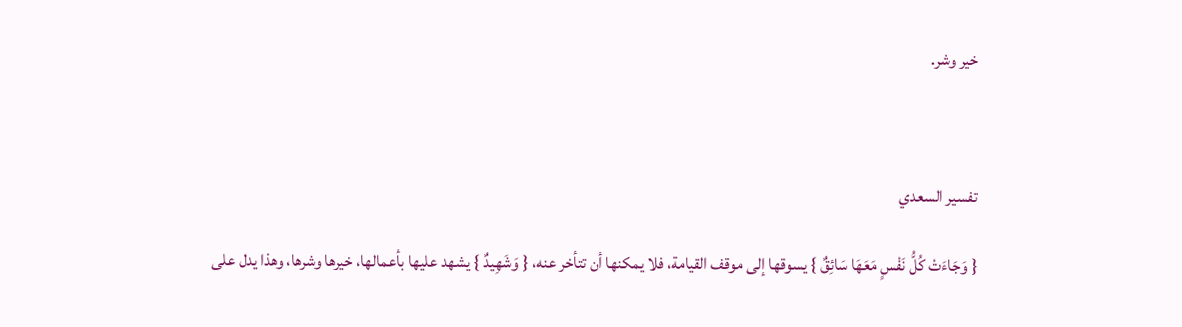خير وشر.



تفسير السعدي

{ وَجَاءَتْ كُلُّ نَفْسٍ مَعَهَا سَائِقٌ } يسوقها إلى موقف القيامة، فلا يمكنها أن تتأخر عنه، { وَشَهِيدٌ } يشهد عليها بأعمالها، خيرها وشرها، وهذا يدل على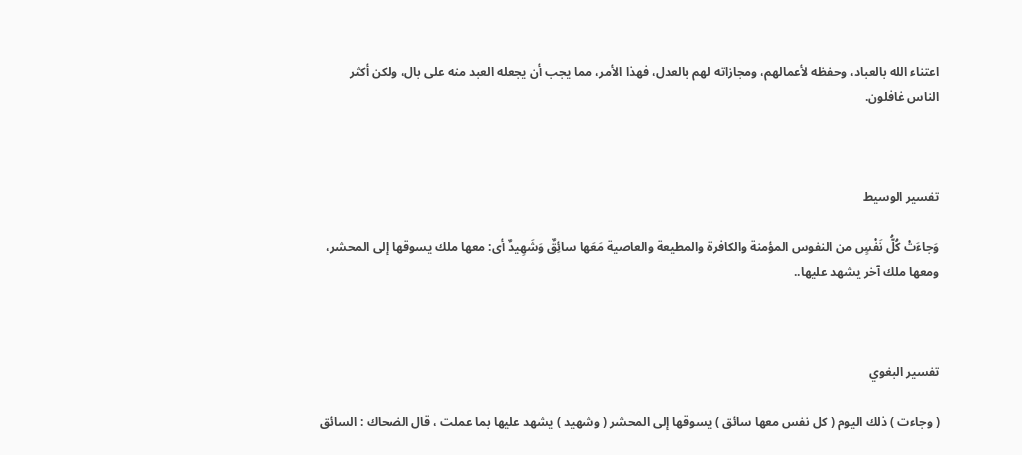اعتناء الله بالعباد، وحفظه لأعمالهم، ومجازاته لهم بالعدل، فهذا الأمر، مما يجب أن يجعله العبد منه على بال، ولكن أكثر الناس غافلون.



تفسير الوسيط

وَجاءَتْ كُلُّ نَفْسٍ من النفوس المؤمنة والكافرة والمطيعة والعاصية مَعَها سائِقٌ وَشَهِيدٌ أى: معها ملك يسوقها إلى المحشر، ومعها ملك آخر يشهد عليها..



تفسير البغوي

( وجاءت ) ذلك اليوم ( كل نفس معها سائق ) يسوقها إلى المحشر ( وشهيد ) يشهد عليها بما عملت ، قال الضحاك : السائق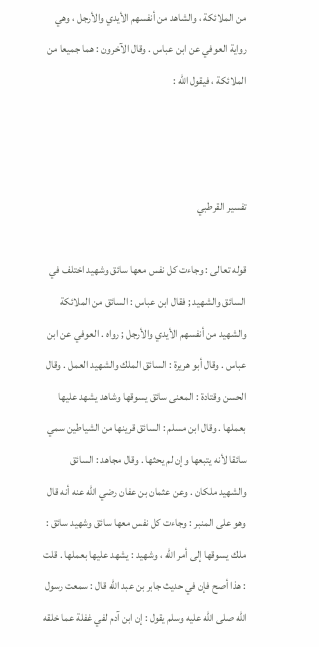من الملائكة ، والشاهد من أنفسهم الأيدي والأرجل ، وهي رواية العوفي عن ابن عباس . وقال الآخرون : هما جميعا من الملائكة ، فيقول الله :



تفسير القرطبي

قوله تعالى : وجاءت كل نفس معها سائق وشهيد اختلف في السائق والشهيد ; فقال ابن عباس : السائق من الملائكة والشهيد من أنفسهم الأيدي والأرجل ; رواه . العوفي عن ابن عباس . وقال أبو هريرة : السائق الملك والشهيد العمل . وقال الحسن وقتادة : المعنى سائق يسوقها وشاهد يشهد عليها بعملها . وقال ابن مسلم : السائق قرينها من الشياطين سمي سائقا لأنه يتبعها وإن لم يحثها . وقال مجاهد : السائق والشهيد ملكان . وعن عثمان بن عفان رضي الله عنه أنه قال وهو على المنبر : وجاءت كل نفس معها سائق وشهيد سائق : ملك يسوقها إلى أمر الله ، وشهيد : يشهد عليها بعملها . قلت : هذا أصح فإن في حديث جابر بن عبد الله قال : سمعت رسول الله صلى الله عليه وسلم يقول : إن ابن آدم لفي غفلة عما خلقه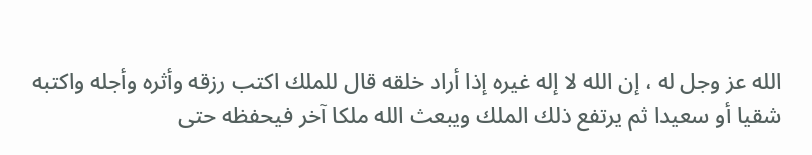الله عز وجل له ، إن الله لا إله غيره إذا أراد خلقه قال للملك اكتب رزقه وأثره وأجله واكتبه شقيا أو سعيدا ثم يرتفع ذلك الملك ويبعث الله ملكا آخر فيحفظه حتى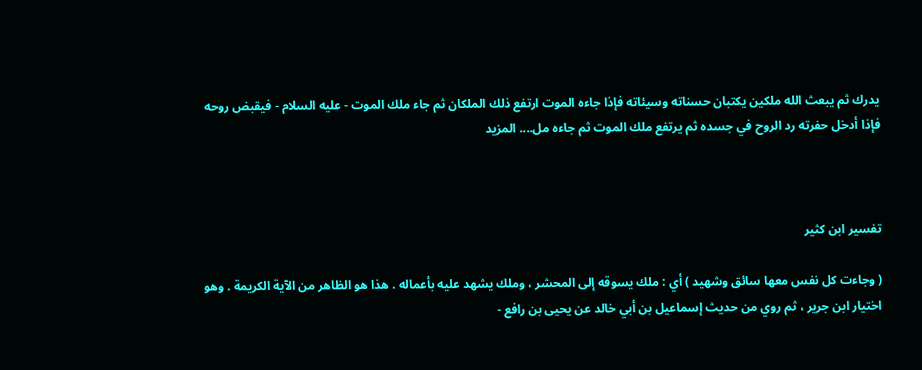يدرك ثم يبعث الله ملكين يكتبان حسناته وسيئاته فإذا جاءه الموت ارتفع ذلك الملكان ثم جاء ملك الموت - عليه السلام - فيقبض روحه فإذا أدخل حفرته رد الروح في جسده ثم يرتفع ملك الموت ثم جاءه مل.... المزيد



تفسير ابن كثير

( وجاءت كل نفس معها سائق وشهيد ) أي : ملك يسوقه إلى المحشر ، وملك يشهد عليه بأعماله . هذا هو الظاهر من الآية الكريمة . وهو اختيار ابن جرير ، ثم روي من حديث إسماعيل بن أبي خالد عن يحيى بن رافع -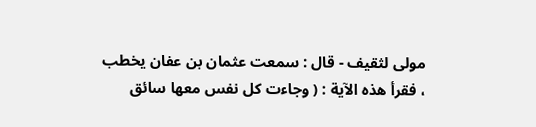مولى لثقيف - قال : سمعت عثمان بن عفان يخطب ، فقرأ هذه الآية : ( وجاءت كل نفس معها سائق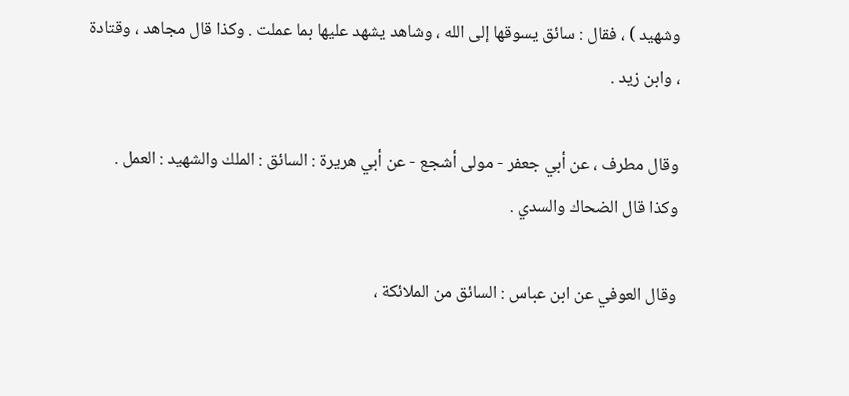وشهيد ) ، فقال : سائق يسوقها إلى الله ، وشاهد يشهد عليها بما عملت . وكذا قال مجاهد ، وقتادة ، وابن زيد .

وقال مطرف ، عن أبي جعفر - مولى أشجع - عن أبي هريرة : السائق : الملك والشهيد : العمل . وكذا قال الضحاك والسدي .

وقال العوفي عن ابن عباس : السائق من الملائكة ،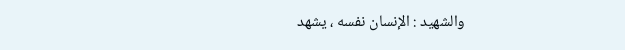والشهيد : الإنسان نفسه ، يشهد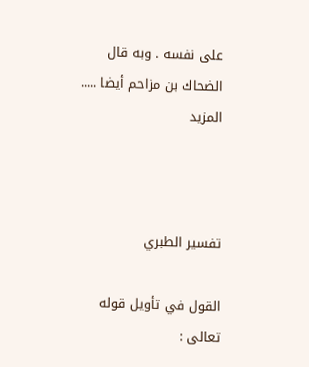على نفسه . وبه قال الضحاك بن مزاحم أيضا ..... المزيد



تفسير الطبري

القول في تأويل قوله تعالى :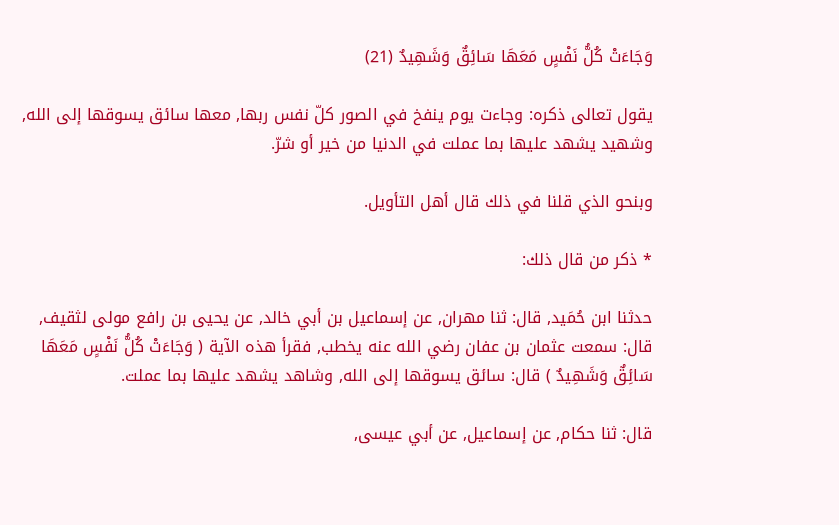وَجَاءَتْ كُلُّ نَفْسٍ مَعَهَا سَائِقٌ وَشَهِيدٌ (21)

يقول تعالى ذكره: وجاءت يوم ينفخ في الصور كلّ نفس ربها, معها سائق يسوقها إلى الله, وشهيد يشهد عليها بما عملت في الدنيا من خير أو شرّ.

وبنحو الذي قلنا في ذلك قال أهل التأويل.

* ذكر من قال ذلك:

حدثنا ابن حُمَيد, قال: ثنا مهران, عن إسماعيل بن أبي خالد, عن يحيى بن رافع مولى لثقيف, قال: سمعت عثمان بن عفان رضي الله عنه يخطب, فقرأ هذه الآية ( وَجَاءَتْ كُلُّ نَفْسٍ مَعَهَا سَائِقٌ وَشَهِيدٌ ) قال: سائق يسوقها إلى الله, وشاهد يشهد عليها بما عملت.

قال: ثنا حكام, عن إسماعيل, عن أبي عيسى,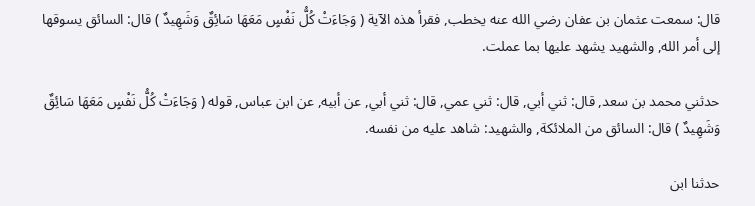قال: سمعت عثمان بن عفان رضي الله عنه يخطب, فقرأ هذه الآية ( وَجَاءَتْ كُلُّ نَفْسٍ مَعَهَا سَائِقٌ وَشَهِيدٌ ) قال: السائق يسوقها إلى أمر الله, والشهيد يشهد عليها بما عملت.

حدثني محمد بن سعد, قال: ثني أبي, قال: ثني عمي, قال: ثني أبي, عن أبيه, عن ابن عباس, قوله ( وَجَاءَتْ كُلُّ نَفْسٍ مَعَهَا سَائِقٌ وَشَهِيدٌ ) قال: السائق من الملائكة, والشهيد: شاهد عليه من نفسه.

حدثنا ابن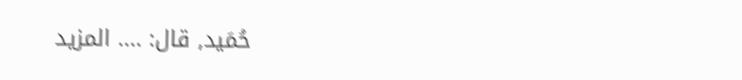حُمَيد, قال: .... المزيد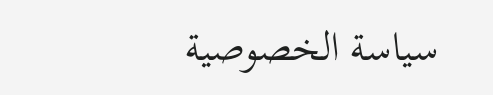سياسة الخصوصية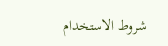شروط الاستخدام